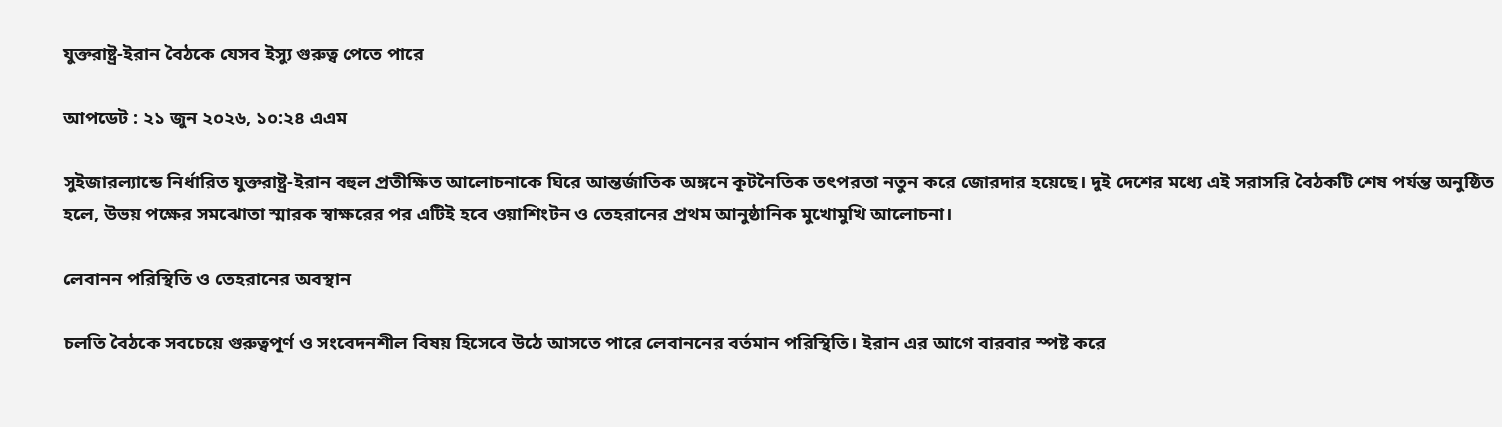যুক্তরাষ্ট্র-ইরান বৈঠকে যেসব ইস্যু গুরুত্ব পেতে পারে

আপডেট : ২১ জুন ২০২৬, ১০:২৪ এএম

সুইজারল্যান্ডে নির্ধারিত যুক্তরাষ্ট্র-ইরান বহুল প্রতীক্ষিত আলোচনাকে ঘিরে আন্তর্জাতিক অঙ্গনে কূটনৈতিক তৎপরতা নতুন করে জোরদার হয়েছে। দুই দেশের মধ্যে এই সরাসরি বৈঠকটি শেষ পর্যন্ত অনুষ্ঠিত হলে, উভয় পক্ষের সমঝোতা স্মারক স্বাক্ষরের পর এটিই হবে ওয়াশিংটন ও তেহরানের প্রথম আনুষ্ঠানিক মুখোমুখি আলোচনা।

লেবানন পরিস্থিতি ও তেহরানের অবস্থান

চলতি বৈঠকে সবচেয়ে গুরুত্বপূর্ণ ও সংবেদনশীল বিষয় হিসেবে উঠে আসতে পারে লেবাননের বর্তমান পরিস্থিতি। ইরান এর আগে বারবার স্পষ্ট করে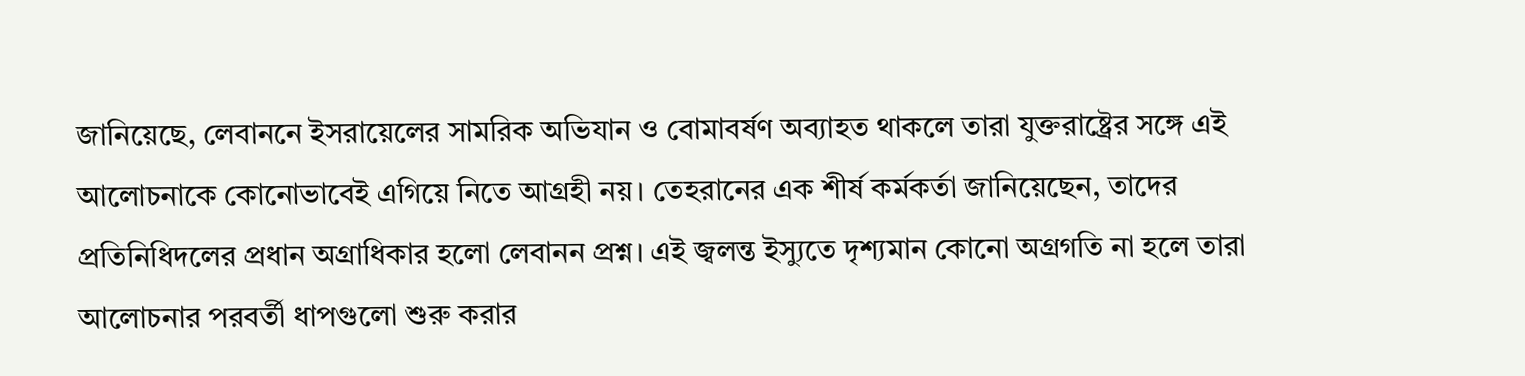জানিয়েছে, লেবাননে ইসরায়েলের সামরিক অভিযান ও বোমাবর্ষণ অব্যাহত থাকলে তারা যুক্তরাষ্ট্রের সঙ্গে এই আলোচনাকে কোনোভাবেই এগিয়ে নিতে আগ্রহী নয়। তেহরানের এক শীর্ষ কর্মকর্তা জানিয়েছেন, তাদের প্রতিনিধিদলের প্রধান অগ্রাধিকার হলো লেবানন প্রশ্ন। এই জ্বলন্ত ইস্যুতে দৃশ্যমান কোনো অগ্রগতি না হলে তারা আলোচনার পরবর্তী ধাপগুলো শুরু করার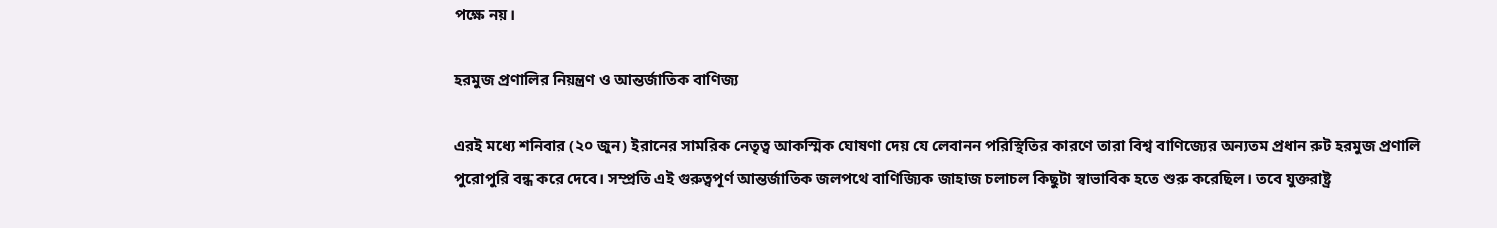পক্ষে নয়।

হরমুজ প্রণালির নিয়ন্ত্রণ ও আন্তর্জাতিক বাণিজ্য

এরই মধ্যে শনিবার (২০ জুন) ইরানের সামরিক নেতৃত্ব আকস্মিক ঘোষণা দেয় যে লেবানন পরিস্থিতির কারণে তারা বিশ্ব বাণিজ্যের অন্যতম প্রধান রুট হরমুজ প্রণালি পুরোপুরি বন্ধ করে দেবে। সম্প্রতি এই গুরুত্বপূর্ণ আন্তর্জাতিক জলপথে বাণিজ্যিক জাহাজ চলাচল কিছুটা স্বাভাবিক হতে শুরু করেছিল। তবে যুক্তরাষ্ট্র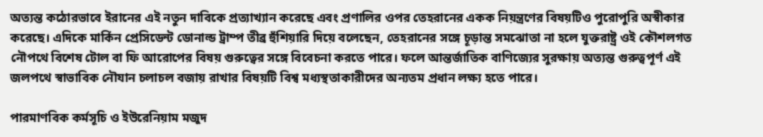অত্যন্ত কঠোরভাবে ইরানের এই নতুন দাবিকে প্রত্যাখ্যান করেছে এবং প্রণালির ওপর তেহরানের একক নিয়ন্ত্রণের বিষয়টিও পুরোপুরি অস্বীকার করেছে। এদিকে মার্কিন প্রেসিডেন্ট ডোনাল্ড ট্রাম্প তীব্র হুঁশিয়ারি দিয়ে বলেছেন, তেহরানের সঙ্গে চূড়ান্ত সমঝোতা না হলে যুক্তরাষ্ট্র ওই কৌশলগত নৌপথে বিশেষ টোল বা ফি আরোপের বিষয় গুরুত্বের সঙ্গে বিবেচনা করতে পারে। ফলে আন্তর্জাতিক বাণিজ্যের সুরক্ষায় অত্যন্ত গুরুত্বপূর্ণ এই জলপথে স্বাভাবিক নৌযান চলাচল বজায় রাখার বিষয়টি বিশ্ব মধ্যস্থতাকারীদের অন্যতম প্রধান লক্ষ্য হতে পারে।

পারমাণবিক কর্মসূচি ও ইউরেনিয়াম মজুদ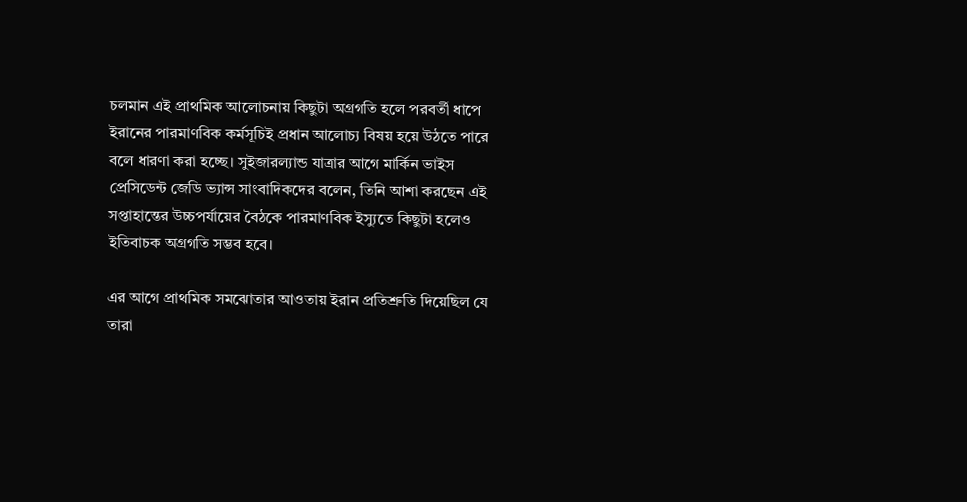চলমান এই প্রাথমিক আলোচনায় কিছুটা অগ্রগতি হলে পরবর্তী ধাপে ইরানের পারমাণবিক কর্মসূচিই প্রধান আলোচ্য বিষয় হয়ে উঠতে পারে বলে ধারণা করা হচ্ছে। সুইজারল্যান্ড যাত্রার আগে মার্কিন ভাইস প্রেসিডেন্ট জেডি ভ্যান্স সাংবাদিকদের বলেন, তিনি আশা করছেন এই সপ্তাহান্তের উচ্চপর্যায়ের বৈঠকে পারমাণবিক ইস্যুতে কিছুটা হলেও ইতিবাচক অগ্রগতি সম্ভব হবে।

এর আগে প্রাথমিক সমঝোতার আওতায় ইরান প্রতিশ্রুতি দিয়েছিল যে তারা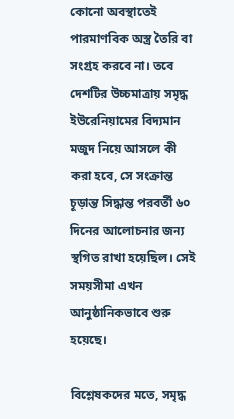কোনো অবস্থাতেই পারমাণবিক অস্ত্র তৈরি বা সংগ্রহ করবে না। তবে দেশটির উচ্চমাত্রায় সমৃদ্ধ ইউরেনিয়ামের বিদ্যমান মজুদ নিয়ে আসলে কী করা হবে, সে সংক্রান্ত চূড়ান্ত সিদ্ধান্ত পরবর্তী ৬০ দিনের আলোচনার জন্য স্থগিত রাখা হয়েছিল। সেই সময়সীমা এখন আনুষ্ঠানিকভাবে শুরু হয়েছে।

বিশ্লেষকদের মতে, সমৃদ্ধ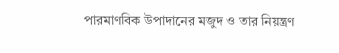পারমাণবিক উপাদানের মজুদ ও তার নিয়ন্ত্রণ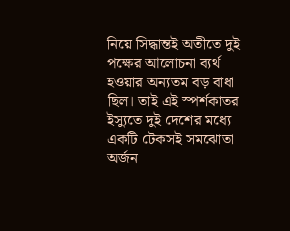নিয়ে সিদ্ধান্তই অতীতে দুই পক্ষের আলোচনা ব্যর্থ হওয়ার অন্যতম বড় বাধা ছিল। তাই এই স্পর্শকাতর ইস্যুতে দুই দেশের মধ্যে একটি টেকসই সমঝোতা অর্জন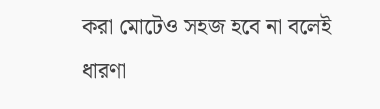করা মোটেও সহজ হবে না বলেই ধারণা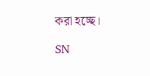করা হচ্ছে।

SN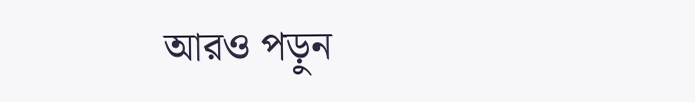আরও পড়ুন